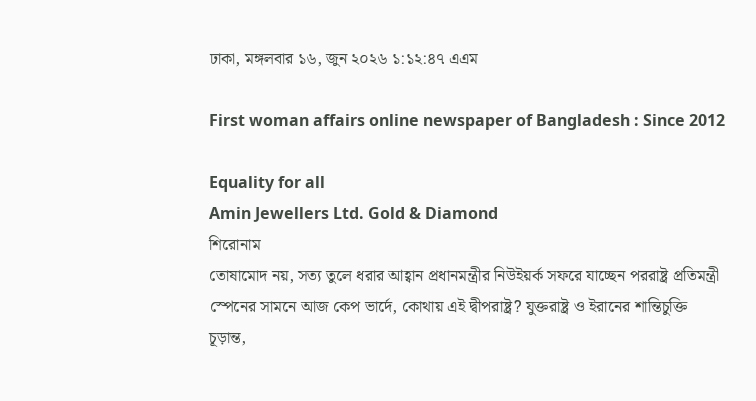ঢাকা, মঙ্গলবার ১৬, জুন ২০২৬ ১:১২:৪৭ এএম

First woman affairs online newspaper of Bangladesh : Since 2012

Equality for all
Amin Jewellers Ltd. Gold & Diamond
শিরোনাম
তোষামোদ নয়, সত্য তুলে ধরার আহ্বান প্রধানমন্ত্রীর নিউইয়র্ক সফরে যাচ্ছেন পররাষ্ট্র প্রতিমন্ত্রী স্পেনের সামনে আজ কেপ ভার্দে, কোথায় এই দ্বীপরাষ্ট্র? যুক্তরাষ্ট্র ও ইরানের শান্তিচুক্তি চূড়ান্ত,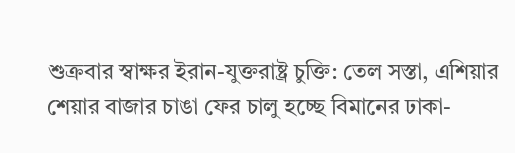শুক্রবার স্বাক্ষর ইরান-যুক্তরাষ্ট্র চুক্তি: তেল সস্তা, এশিয়ার শেয়ার বাজার চাঙা ফের চালু হচ্ছে বিমানের ঢাকা-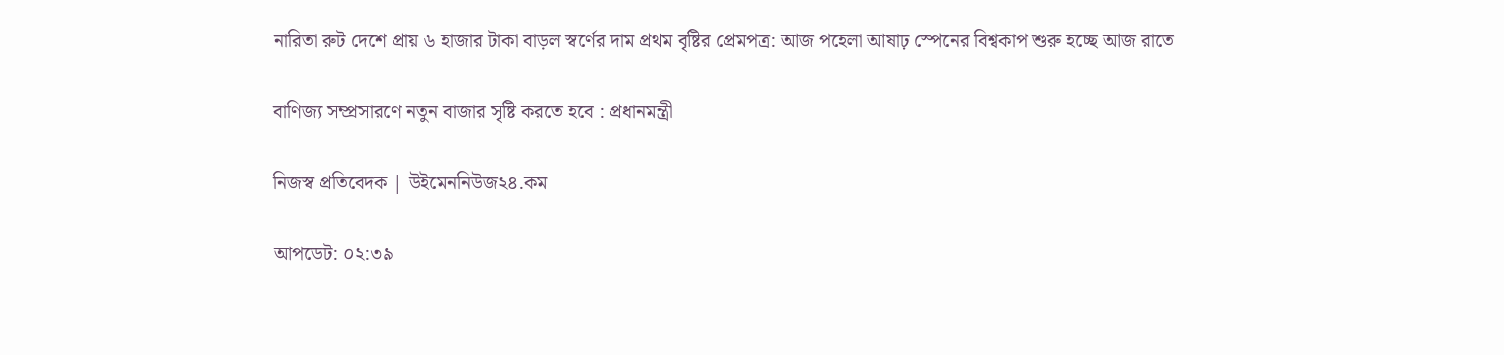নারিতা রুট দেশে প্রায় ৬ হাজার টাকা বাড়ল স্বর্ণের দাম প্রথম বৃষ্টির প্রেমপত্র: আজ পহেলা আষাঢ় স্পেনের বিশ্বকাপ শুরু হচ্ছে আজ রাতে

বাণিজ্য সম্প্রসারণে নতুন বাজার সৃষ্টি করতে হবে : প্রধানমন্ত্রী

নিজস্ব প্রতিবেদক | উইমেননিউজ২৪.কম

আপডেট: ০২:৩৯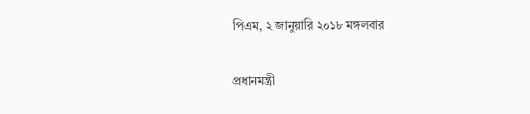পিএম, ২ জানুয়ারি ২০১৮ মঙ্গলবার

প্রধানমন্ত্রী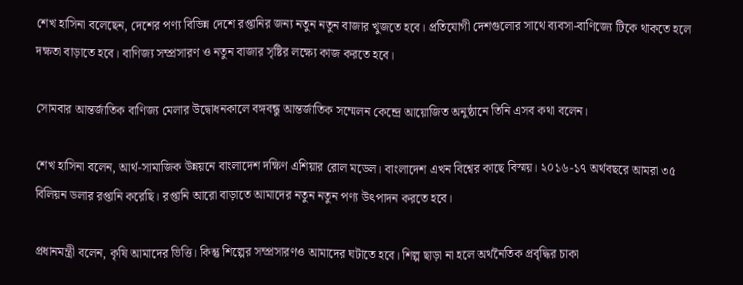শেখ হাসিনা বলেছেন, দেশের পণ্য বিভিন্ন দেশে রপ্তানির জন্য নতুন নতুন বাজার খুজতে হবে। প্রতিযোগী দেশগুলোর সাথে ব্যবসা-বাণিজ্যে টিকে থাকতে হলে দক্ষতা বাড়াতে হবে। বাণিজ্য সম্প্রসারণ ও নতুন বাজার সৃষ্টির লক্ষ্যে কাজ করতে হবে।

সোমবার আন্তর্জাতিক বাণিজ্য মেলার উদ্বোধনকালে বঙ্গবন্ধু আন্তর্জাতিক সম্মেলন কেন্দ্রে আয়োজিত অনুষ্ঠানে তিনি এসব কথা বলেন।

শেখ হাসিনা বলেন, আর্থ-সামাজিক উন্নয়নে বাংলাদেশ দক্ষিণ এশিয়ার রোল মডেল। বাংলাদেশ এখন বিশ্বের কাছে বিস্ময়। ২০১৬-১৭ অর্থবছরে আমরা ৩৫ বিলিয়ন ডলার রপ্তানি করেছি। রপ্তানি আরো বাড়াতে আমাদের নতুন নতুন পণ্য উৎপাদন করতে হবে।

প্রধানমন্ত্রী বলেন, কৃষি আমাদের ভিত্তি। কিন্তু শিল্পের সম্প্রসারণও আমাদের ঘটাতে হবে। শিল্প ছাড়া না হলে অর্থনৈতিক প্রবৃদ্ধির চাকা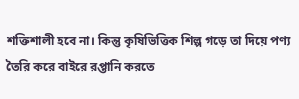শক্তিশালী হবে না। কিন্তু কৃষিভিত্তিক শিল্প গড়ে তা দিয়ে পণ্য তৈরি করে বাইরে রপ্তানি করতে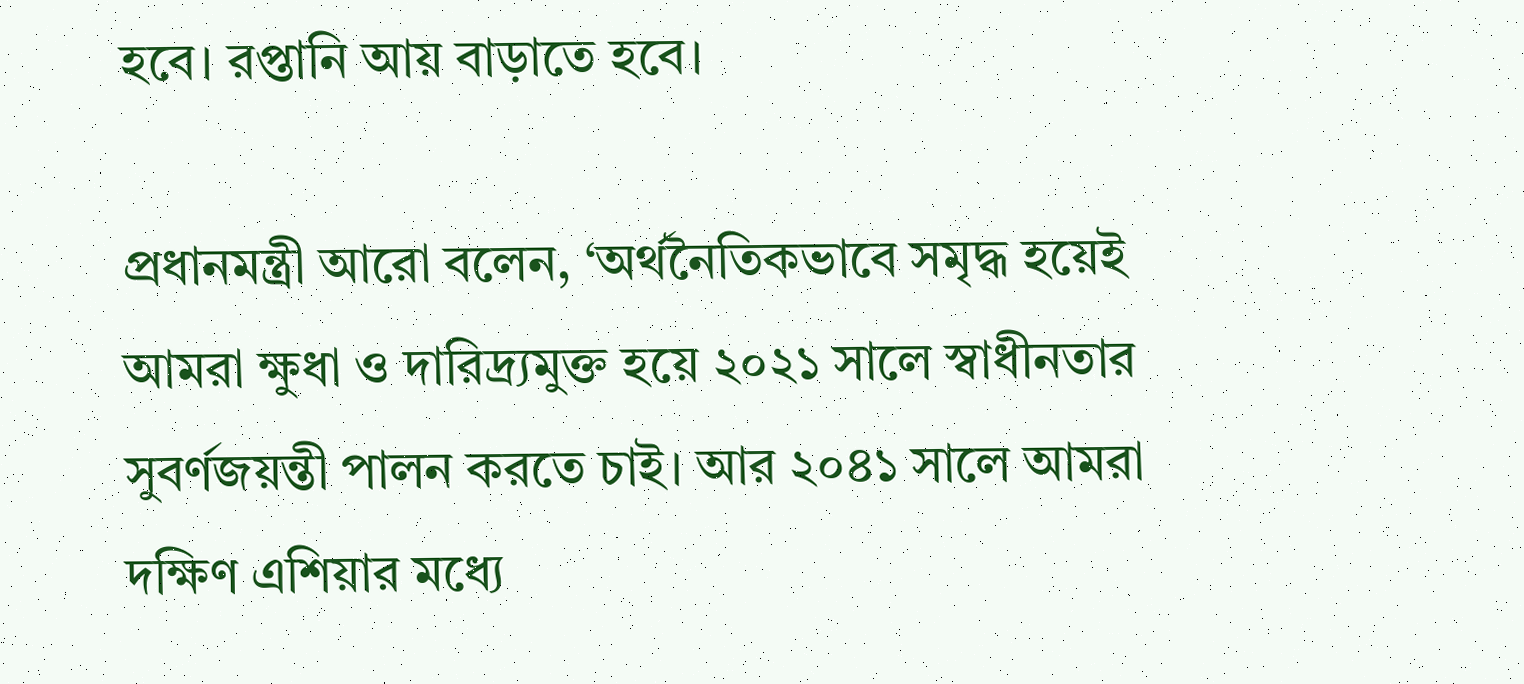হবে। রপ্তানি আয় বাড়াতে হবে।

প্রধানমন্ত্রী আরো বলেন, ‘অর্থনৈতিকভাবে সমৃদ্ধ হয়েই আমরা ক্ষুধা ও দারিদ্র্যমুক্ত হয়ে ২০২১ সালে স্বাধীনতার সুবর্ণজয়ন্তী পালন করতে চাই। আর ২০৪১ সালে আমরা দক্ষিণ এশিয়ার মধ্যে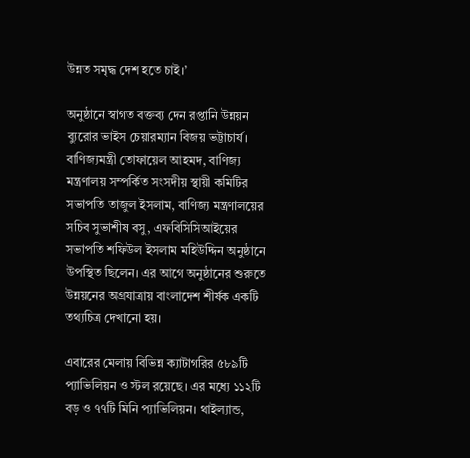উন্নত সমৃদ্ধ দেশ হতে চাই।’

অনুষ্ঠানে স্বাগত বক্তব্য দেন রপ্তানি উন্নয়ন ব্যুরোর ভাইস চেয়ারম্যান বিজয় ভট্টাচার্য। বাণিজ্যমন্ত্রী তোফায়েল আহমদ, বাণিজ্য মন্ত্রণালয় সম্পর্কিত সংসদীয় স্থায়ী কমিটির সভাপতি তাজুল ইসলাম, বাণিজ্য মন্ত্রণালয়ের সচিব সুভাশীষ বসু, এফবিসিসিআইয়ের সভাপতি শফিউল ইসলাম মহিউদ্দিন অনুষ্ঠানে উপস্থিত ছিলেন। এর আগে অনুষ্ঠানের শুরুতে উন্নয়নের অগ্রযাত্রায় বাংলাদেশ শীর্ষক একটি তথ্যচিত্র দেখানো হয়।

এবারের মেলায় বিভিন্ন ক্যাটাগরির ৫৮৯টি প্যাভিলিয়ন ও স্টল রয়েছে। এর মধ্যে ১১২টি বড় ও ৭৭টি মিনি প্যাভিলিয়ন। থাইল্যান্ড,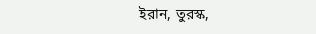ইরান, তুরস্ক,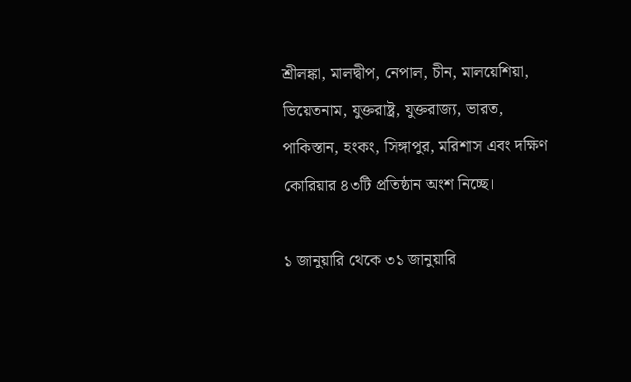শ্রীলঙ্কা, মালদ্বীপ, নেপাল, চীন, মালয়েশিয়া, ভিয়েতনাম, যুক্তরাষ্ট্র, যুক্তরাজ্য, ভারত, পাকিস্তান, হংকং, সিঙ্গাপুর, মরিশাস এবং দক্ষিণ কোরিয়ার ৪৩টি প্রতিষ্ঠান অংশ নিচ্ছে।

১ জানুয়ারি থেকে ৩১ জানুয়ারি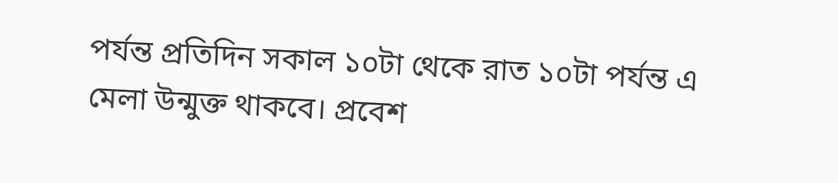পর্যন্ত প্রতিদিন সকাল ১০টা থেকে রাত ১০টা পর্যন্ত এ মেলা উন্মুক্ত থাকবে। প্রবেশ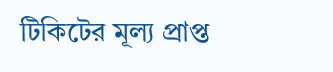টিকিটের মূল্য প্রাপ্ত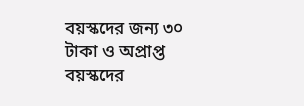বয়স্কদের জন্য ৩০ টাকা ও অপ্রাপ্ত বয়স্কদের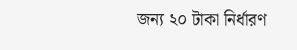জন্য ২০ টাকা নির্ধারণ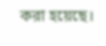করা হয়েছে।